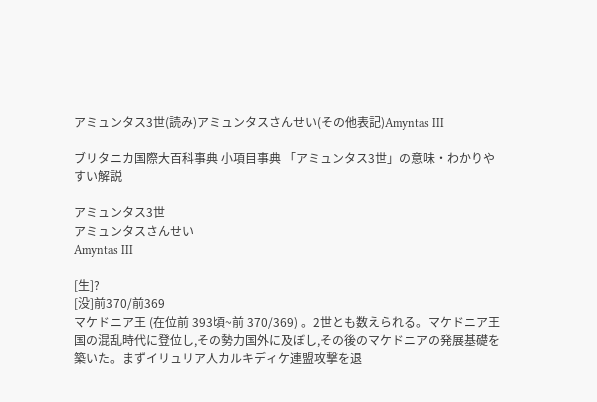アミュンタス3世(読み)アミュンタスさんせい(その他表記)Amyntas III

ブリタニカ国際大百科事典 小項目事典 「アミュンタス3世」の意味・わかりやすい解説

アミュンタス3世
アミュンタスさんせい
Amyntas III

[生]?
[没]前370/前369
マケドニア王 (在位前 393頃~前 370/369) 。2世とも数えられる。マケドニア王国の混乱時代に登位し,その勢力国外に及ぼし,その後のマケドニアの発展基礎を築いた。まずイリュリア人カルキディケ連盟攻撃を退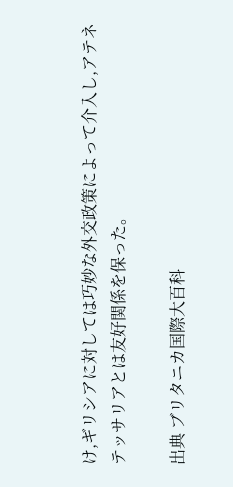け,ギリシアに対しては巧妙な外交政策によって介入し,アテネテッサリアとは友好関係を保った。

出典 ブリタニカ国際大百科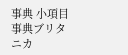事典 小項目事典ブリタニカ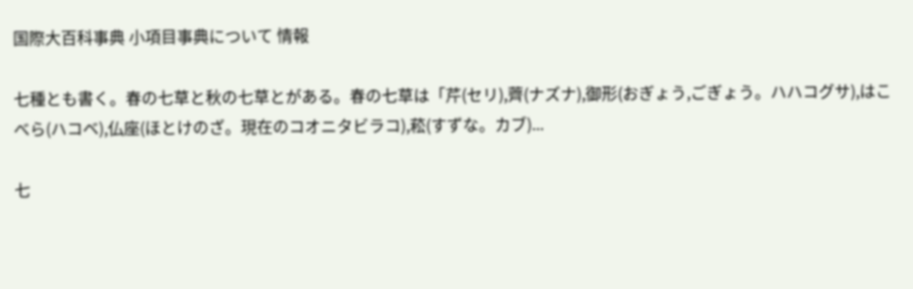国際大百科事典 小項目事典について 情報

七種とも書く。春の七草と秋の七草とがある。春の七草は「芹(セリ),薺(ナズナ),御形(おぎょう,ごぎょう。ハハコグサ),はこべら(ハコベ),仏座(ほとけのざ。現在のコオニタビラコ),菘(すずな。カブ)...

七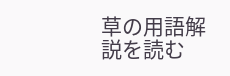草の用語解説を読む